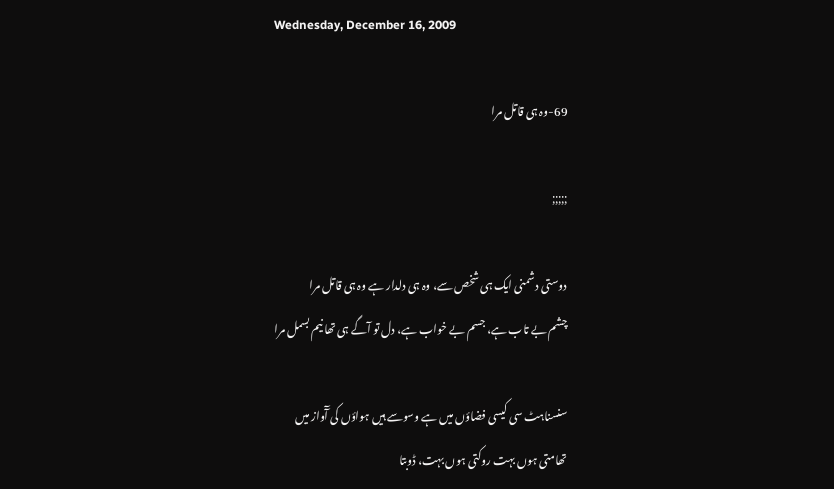Wednesday, December 16, 2009

69-وہ ہی قاتل مرا

;;;;;

دوستی دشمنی ایک ہی شخص سے، وہ ہی دلدار ہے وہ ہی قاتل مرا
چشم بے تاب ہے، جسم بے خواب ہے، دل تو آگے ہی تھا نیم بسمل مرا

سنسناہٹ سی کیسی فضاؤں میں ہے وسوسے ہیں ہواؤں کی آٓواز میں
تھامتی ہوں بہت روکتی ہوں بہت، ڈوبتا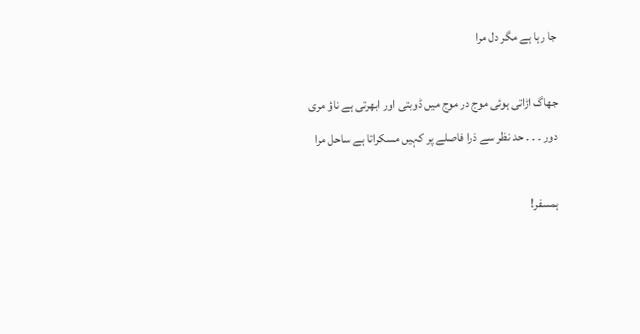جا رہا ہے مگر دل مرا

جھاگ اڑاتی ہوئی موج در موج میں ڈوبتی اور ابھرتی ہے ناؤ مری
دور ۔ ۔ ۔ حد نظر سے ذرا فاصلے پر کہیں مسکراتا ہے ساحل مرا

ہمسفر!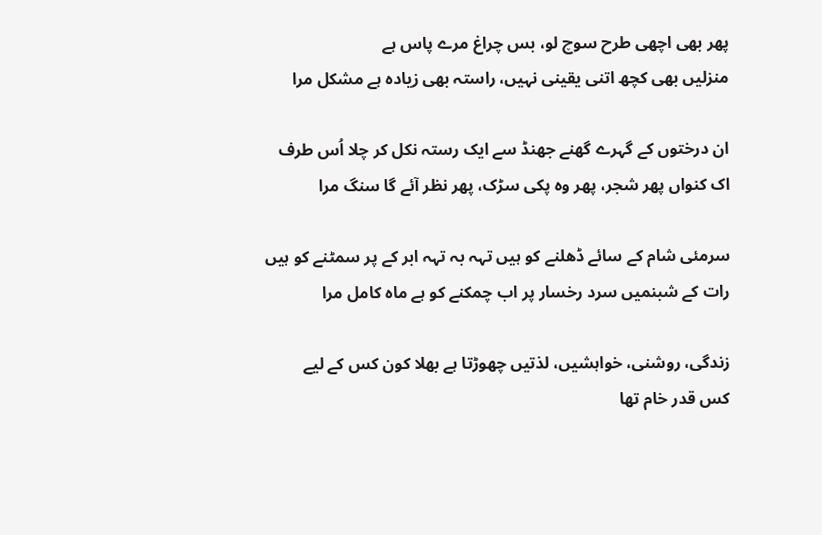پھر بھی اچھی طرح سوچ لو، بس چراغ مرے پاس ہے
منزلیں بھی کچھ اتنی یقینی نہیں، راستہ بھی زیادہ ہے مشکل مرا

ان درختوں کے گہرے گھنے جھنڈ سے ایک رستہ نکل کر چلا اُس طرف
اک کنواں پھر شجر، پھر وہ پکی سڑک، پھر نظر آئے گا سنگ مرا

سرمئی شام کے سائے ڈھلنے کو ہیں تہہ بہ تہہ ابر کے پر سمٹنے کو ہیں
رات کے شبنمیں سرد رخسار پر اب چمکنے کو ہے ماہ کامل مرا

زندگی، روشنی، خواہشیں، لذتیں چھوڑتا ہے بھلا کون کس کے لیے
کس قدر خام تھا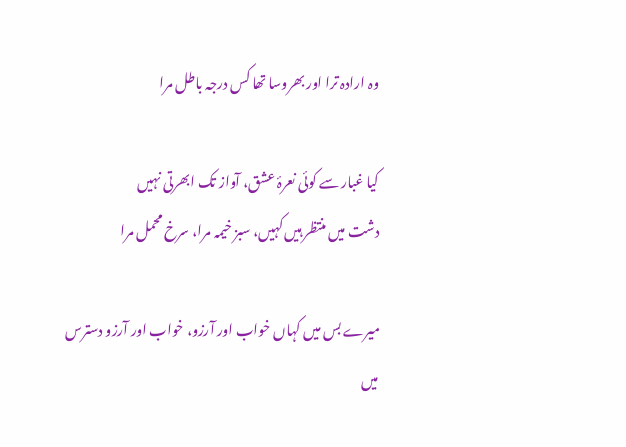وہ ارادہ ترا اور بھروسا تھا کس درجہ باطل مرا

کیا غبار سے کوئی نعرۂ عشق، آواز تک ابھرتی نہیں
دشت میں منتظر ہیں کہیں، سبز خیمہ مرا، سرخ محمل مرا

میرے بس میں کہاں خواب اور آرزو، خواب اور آرزو دسترس میں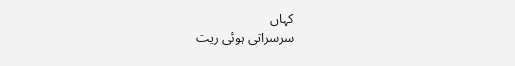کہاں
سرسراتی ہوئی ریت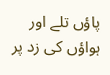پاؤں تلے اور ہواؤں کی زد پر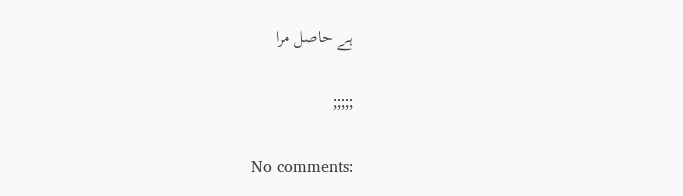ہے حاصل مرا

;;;;;

No comments: